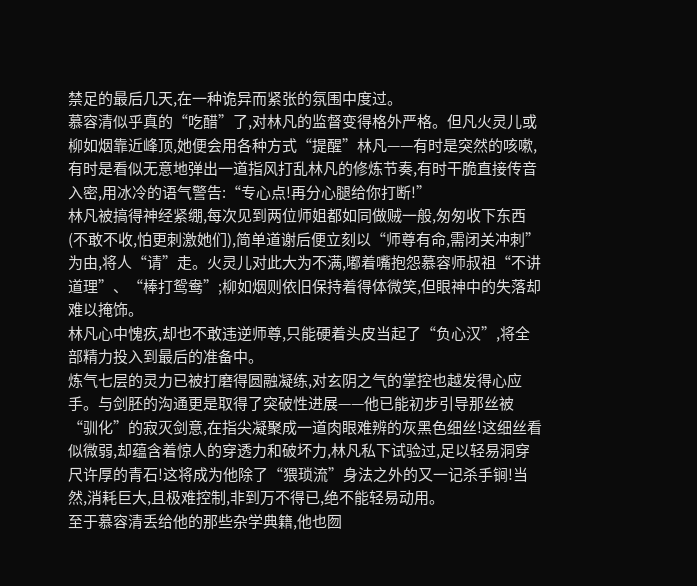禁足的最后几天,在一种诡异而紧张的氛围中度过。
慕容清似乎真的“吃醋”了,对林凡的监督变得格外严格。但凡火灵儿或柳如烟靠近峰顶,她便会用各种方式“提醒”林凡——有时是突然的咳嗽,有时是看似无意地弹出一道指风打乱林凡的修炼节奏,有时干脆直接传音入密,用冰冷的语气警告:“专心点!再分心腿给你打断!”
林凡被搞得神经紧绷,每次见到两位师姐都如同做贼一般,匆匆收下东西(不敢不收,怕更刺激她们),简单道谢后便立刻以“师尊有命,需闭关冲刺”为由,将人“请”走。火灵儿对此大为不满,嘟着嘴抱怨慕容师叔祖“不讲道理”、“棒打鸳鸯”;柳如烟则依旧保持着得体微笑,但眼神中的失落却难以掩饰。
林凡心中愧疚,却也不敢违逆师尊,只能硬着头皮当起了“负心汉”,将全部精力投入到最后的准备中。
炼气七层的灵力已被打磨得圆融凝练,对玄阴之气的掌控也越发得心应手。与剑胚的沟通更是取得了突破性进展——他已能初步引导那丝被“驯化”的寂灭剑意,在指尖凝聚成一道肉眼难辨的灰黑色细丝!这细丝看似微弱,却蕴含着惊人的穿透力和破坏力,林凡私下试验过,足以轻易洞穿尺许厚的青石!这将成为他除了“猥琐流”身法之外的又一记杀手锏!当然,消耗巨大,且极难控制,非到万不得已,绝不能轻易动用。
至于慕容清丢给他的那些杂学典籍,他也囫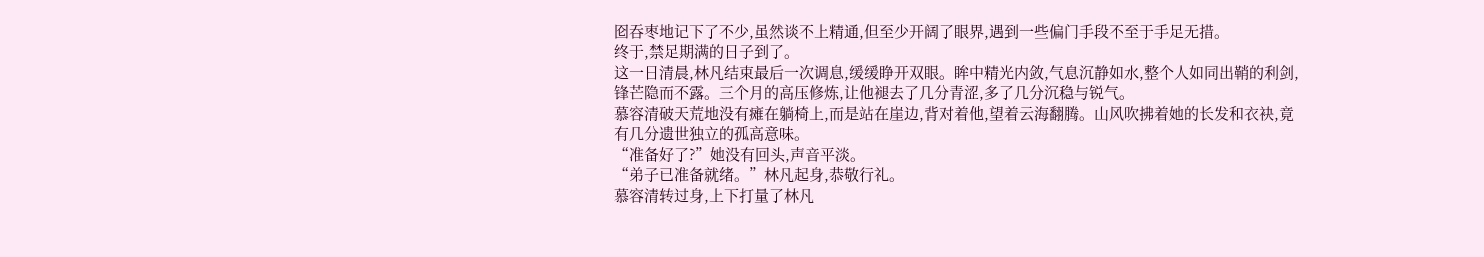囵吞枣地记下了不少,虽然谈不上精通,但至少开阔了眼界,遇到一些偏门手段不至于手足无措。
终于,禁足期满的日子到了。
这一日清晨,林凡结束最后一次调息,缓缓睁开双眼。眸中精光内敛,气息沉静如水,整个人如同出鞘的利剑,锋芒隐而不露。三个月的高压修炼,让他褪去了几分青涩,多了几分沉稳与锐气。
慕容清破天荒地没有瘫在躺椅上,而是站在崖边,背对着他,望着云海翻腾。山风吹拂着她的长发和衣袂,竟有几分遗世独立的孤高意味。
“准备好了?”她没有回头,声音平淡。
“弟子已准备就绪。”林凡起身,恭敬行礼。
慕容清转过身,上下打量了林凡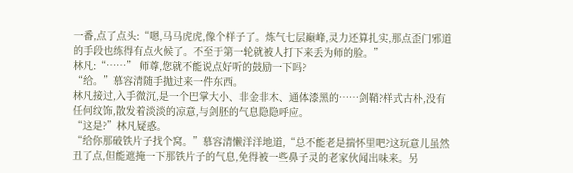一番,点了点头:“嗯,马马虎虎,像个样子了。炼气七层巅峰,灵力还算扎实,那点歪门邪道的手段也练得有点火候了。不至于第一轮就被人打下来丢为师的脸。”
林凡:“……” 师尊,您就不能说点好听的鼓励一下吗?
“给。”慕容清随手抛过来一件东西。
林凡接过,入手微沉,是一个巴掌大小、非金非木、通体漆黑的……剑鞘?样式古朴,没有任何纹饰,散发着淡淡的凉意,与剑胚的气息隐隐呼应。
“这是?”林凡疑惑。
“给你那破铁片子找个窝。”慕容清懒洋洋地道,“总不能老是揣怀里吧?这玩意儿虽然丑了点,但能遮掩一下那铁片子的气息,免得被一些鼻子灵的老家伙闻出味来。另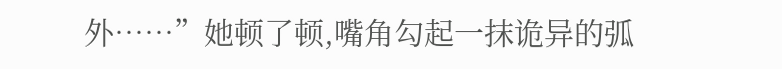外……”她顿了顿,嘴角勾起一抹诡异的弧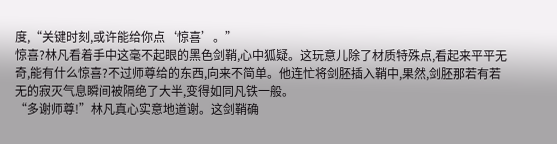度,“关键时刻,或许能给你点‘惊喜’。”
惊喜?林凡看着手中这毫不起眼的黑色剑鞘,心中狐疑。这玩意儿除了材质特殊点,看起来平平无奇,能有什么惊喜?不过师尊给的东西,向来不简单。他连忙将剑胚插入鞘中,果然,剑胚那若有若无的寂灭气息瞬间被隔绝了大半,变得如同凡铁一般。
“多谢师尊!”林凡真心实意地道谢。这剑鞘确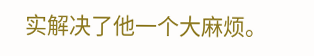实解决了他一个大麻烦。